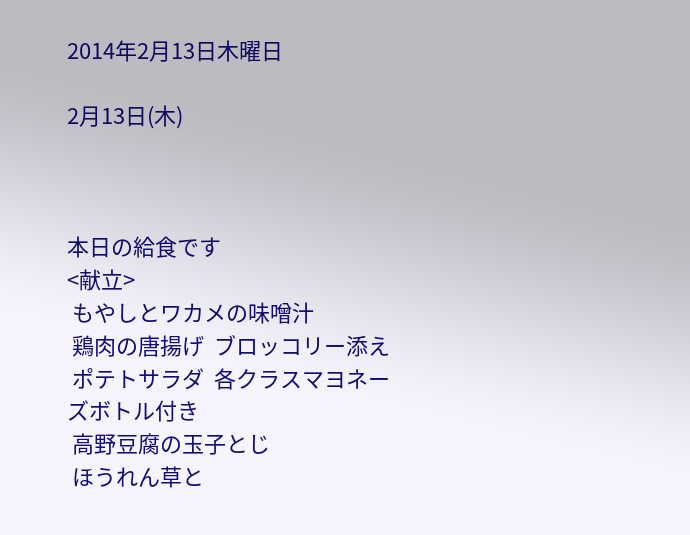2014年2月13日木曜日

2月13日(木)



本日の給食です
<献立>
 もやしとワカメの味噌汁
 鶏肉の唐揚げ  ブロッコリー添え
 ポテトサラダ  各クラスマヨネーズボトル付き
 高野豆腐の玉子とじ
 ほうれん草と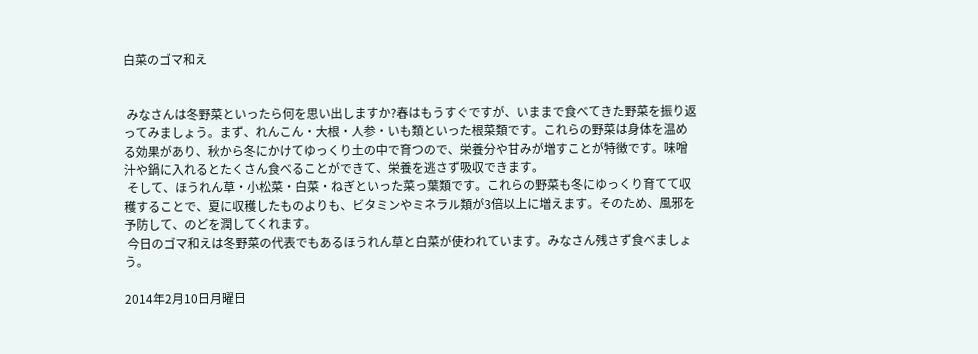白菜のゴマ和え


 みなさんは冬野菜といったら何を思い出しますか?春はもうすぐですが、いままで食べてきた野菜を振り返ってみましょう。まず、れんこん・大根・人参・いも類といった根菜類です。これらの野菜は身体を温める効果があり、秋から冬にかけてゆっくり土の中で育つので、栄養分や甘みが増すことが特徴です。味噌汁や鍋に入れるとたくさん食べることができて、栄養を逃さず吸収できます。
 そして、ほうれん草・小松菜・白菜・ねぎといった菜っ葉類です。これらの野菜も冬にゆっくり育てて収穫することで、夏に収穫したものよりも、ビタミンやミネラル類が3倍以上に増えます。そのため、風邪を予防して、のどを潤してくれます。
 今日のゴマ和えは冬野菜の代表でもあるほうれん草と白菜が使われています。みなさん残さず食べましょう。

2014年2月10日月曜日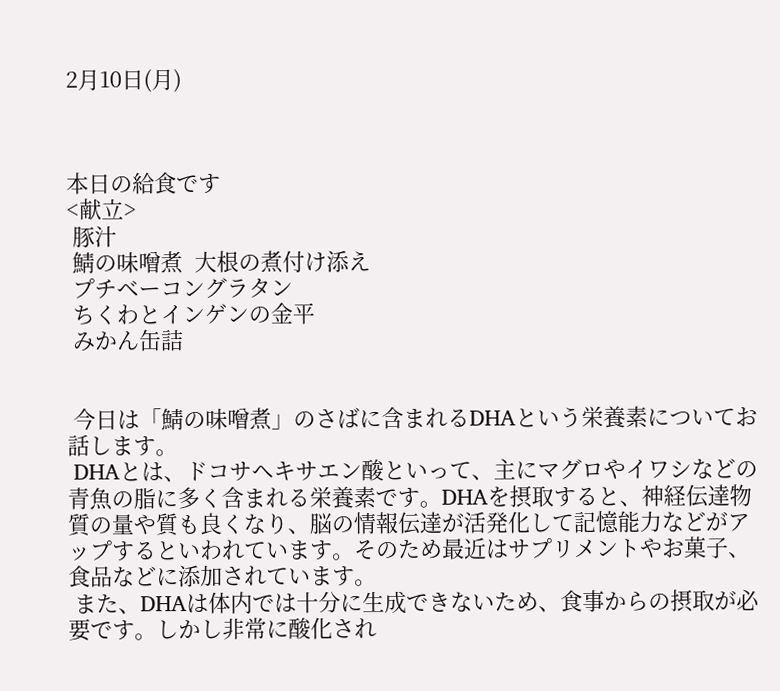2月10日(月)



本日の給食です
<献立>
 豚汁
 鯖の味噌煮  大根の煮付け添え
 プチベーコングラタン
 ちくわとインゲンの金平
 みかん缶詰


 今日は「鯖の味噌煮」のさばに含まれるDHAという栄養素についてお話します。
 DHAとは、ドコサヘキサエン酸といって、主にマグロやイワシなどの青魚の脂に多く含まれる栄養素です。DHAを摂取すると、神経伝達物質の量や質も良くなり、脳の情報伝達が活発化して記憶能力などがアップするといわれています。そのため最近はサプリメントやお菓子、食品などに添加されています。
 また、DHAは体内では十分に生成できないため、食事からの摂取が必要です。しかし非常に酸化され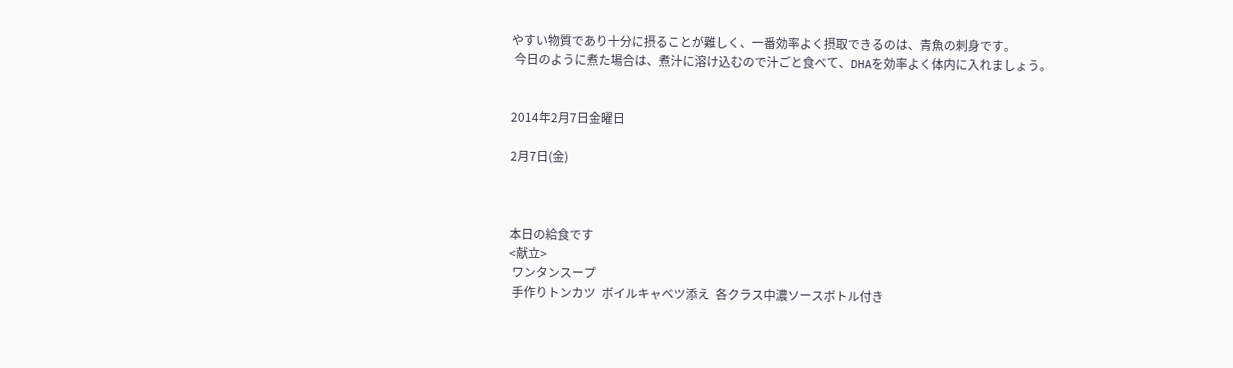やすい物質であり十分に摂ることが難しく、一番効率よく摂取できるのは、青魚の刺身です。
 今日のように煮た場合は、煮汁に溶け込むので汁ごと食べて、DHAを効率よく体内に入れましょう。


2014年2月7日金曜日

2月7日(金)



本日の給食です
<献立>
 ワンタンスープ
 手作りトンカツ  ボイルキャベツ添え  各クラス中濃ソースボトル付き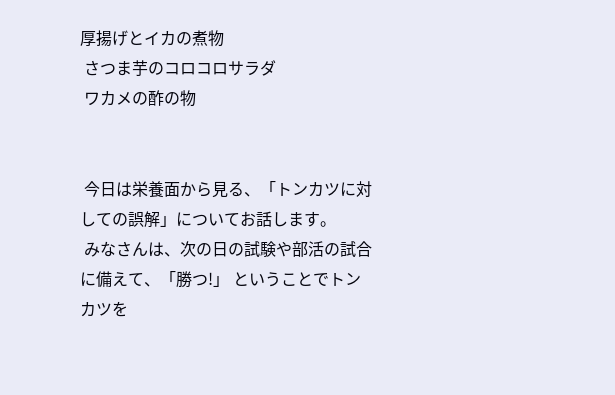厚揚げとイカの煮物
 さつま芋のコロコロサラダ
 ワカメの酢の物


 今日は栄養面から見る、「トンカツに対しての誤解」についてお話します。
 みなさんは、次の日の試験や部活の試合に備えて、「勝つ!」 ということでトンカツを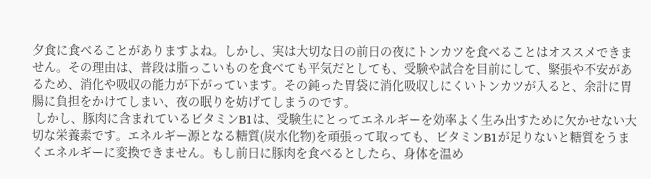夕食に食べることがありますよね。しかし、実は大切な日の前日の夜にトンカツを食べることはオススメできません。その理由は、普段は脂っこいものを食べても平気だとしても、受験や試合を目前にして、緊張や不安があるため、消化や吸収の能力が下がっています。その鈍った胃袋に消化吸収しにくいトンカツが入ると、余計に胃腸に負担をかけてしまい、夜の眠りを妨げてしまうのです。
 しかし、豚肉に含まれているビタミンB1は、受験生にとってエネルギーを効率よく生み出すために欠かせない大切な栄養素です。エネルギー源となる糖質(炭水化物)を頑張って取っても、ビタミンB1が足りないと糖質をうまくエネルギーに変換できません。もし前日に豚肉を食べるとしたら、身体を温め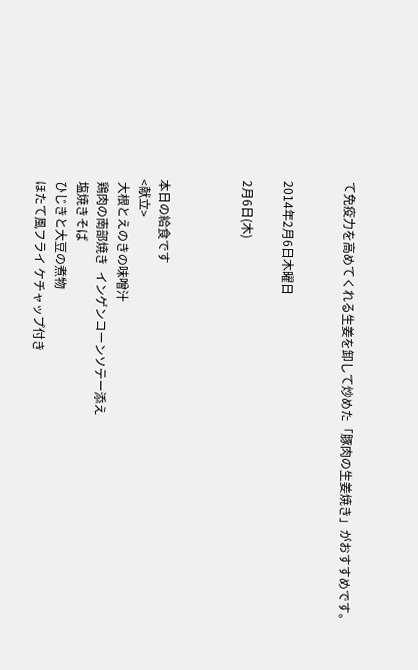て免疫力を高めてくれる生姜を卸して炒めた「豚肉の生姜焼き」がおすすめです。


2014年2月6日木曜日

2月6日(木)



本日の給食です
<献立>
 大根とえのきの味噌汁
 鶏肉の南部焼き  インゲンコーンソテー添え
 塩焼きそば
 ひじきと大豆の煮物
 ほたて風フライ ケチャップ付き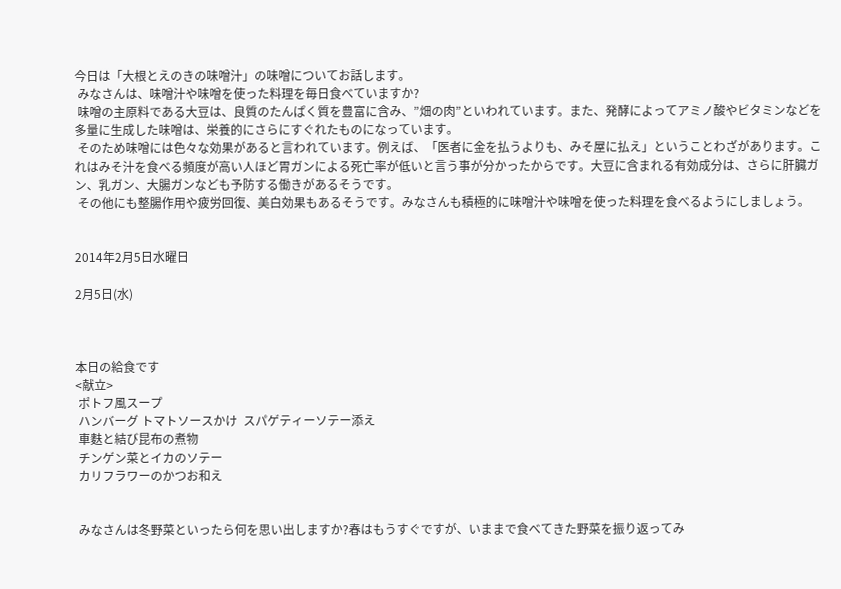今日は「大根とえのきの味噌汁」の味噌についてお話します。
 みなさんは、味噌汁や味噌を使った料理を毎日食べていますか?
 味噌の主原料である大豆は、良質のたんぱく質を豊富に含み、”畑の肉”といわれています。また、発酵によってアミノ酸やビタミンなどを多量に生成した味噌は、栄養的にさらにすぐれたものになっています。
 そのため味噌には色々な効果があると言われています。例えば、「医者に金を払うよりも、みそ屋に払え」ということわざがあります。これはみそ汁を食べる頻度が高い人ほど胃ガンによる死亡率が低いと言う事が分かったからです。大豆に含まれる有効成分は、さらに肝臓ガン、乳ガン、大腸ガンなども予防する働きがあるそうです。
 その他にも整腸作用や疲労回復、美白効果もあるそうです。みなさんも積極的に味噌汁や味噌を使った料理を食べるようにしましょう。


2014年2月5日水曜日

2月5日(水)



本日の給食です
<献立>
 ポトフ風スープ
 ハンバーグ トマトソースかけ  スパゲティーソテー添え
 車麩と結び昆布の煮物
 チンゲン菜とイカのソテー
 カリフラワーのかつお和え


 みなさんは冬野菜といったら何を思い出しますか?春はもうすぐですが、いままで食べてきた野菜を振り返ってみ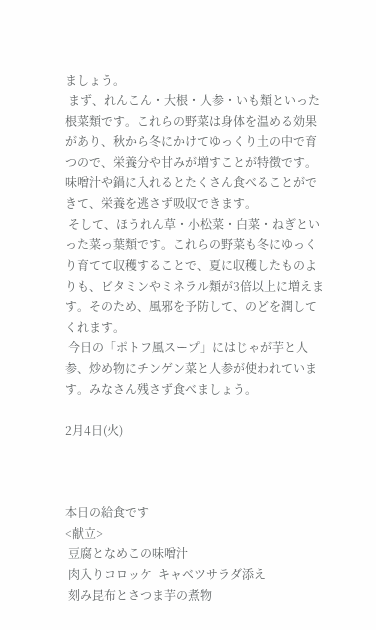ましょう。
 まず、れんこん・大根・人参・いも類といった根菜類です。これらの野菜は身体を温める効果があり、秋から冬にかけてゆっくり土の中で育つので、栄養分や甘みが増すことが特徴です。味噌汁や鍋に入れるとたくさん食べることができて、栄養を逃さず吸収できます。
 そして、ほうれん草・小松菜・白菜・ねぎといった菜っ葉類です。これらの野菜も冬にゆっくり育てて収穫することで、夏に収穫したものよりも、ビタミンやミネラル類が3倍以上に増えます。そのため、風邪を予防して、のどを潤してくれます。
 今日の「ポトフ風スープ」にはじゃが芋と人参、炒め物にチンゲン菜と人参が使われています。みなさん残さず食べましょう。

2月4日(火)



本日の給食です
<献立>
 豆腐となめこの味噌汁
 肉入りコロッケ  キャベツサラダ添え
 刻み昆布とさつま芋の煮物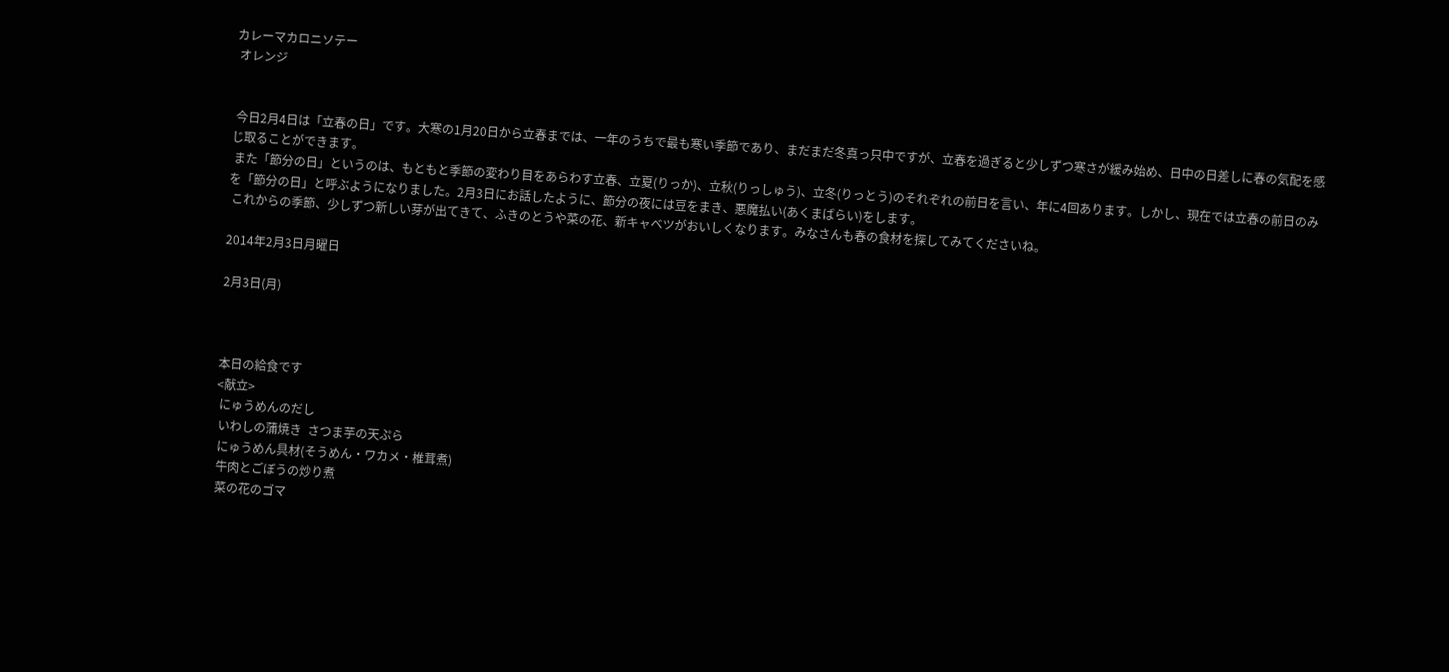カレーマカロニソテー
 オレンジ


 今日2月4日は「立春の日」です。大寒の1月20日から立春までは、一年のうちで最も寒い季節であり、まだまだ冬真っ只中ですが、立春を過ぎると少しずつ寒さが緩み始め、日中の日差しに春の気配を感じ取ることができます。
 また「節分の日」というのは、もともと季節の変わり目をあらわす立春、立夏(りっか)、立秋(りっしゅう)、立冬(りっとう)のそれぞれの前日を言い、年に4回あります。しかし、現在では立春の前日のみを「節分の日」と呼ぶようになりました。2月3日にお話したように、節分の夜には豆をまき、悪魔払い(あくまばらい)をします。
 これからの季節、少しずつ新しい芽が出てきて、ふきのとうや菜の花、新キャベツがおいしくなります。みなさんも春の食材を探してみてくださいね。

2014年2月3日月曜日

2月3日(月)



本日の給食です
<献立>
 にゅうめんのだし
 いわしの蒲焼き  さつま芋の天ぷら
 にゅうめん具材(そうめん・ワカメ・椎茸煮)
 牛肉とごぼうの炒り煮
 菜の花のゴマ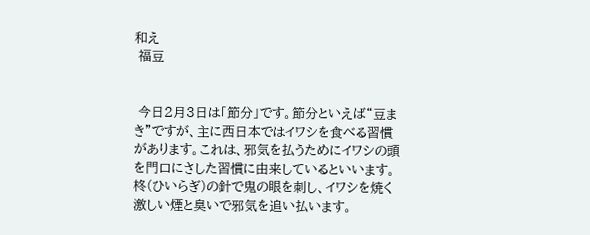和え
 福豆


 今日2月3日は「節分」です。節分といえば“豆まき”ですが、主に西日本ではイワシを食べる習慣があります。これは、邪気を払うためにイワシの頭を門口にさした習慣に由来しているといいます。柊(ひいらぎ)の針で鬼の眼を刺し、イワシを焼く激しい煙と臭いで邪気を追い払います。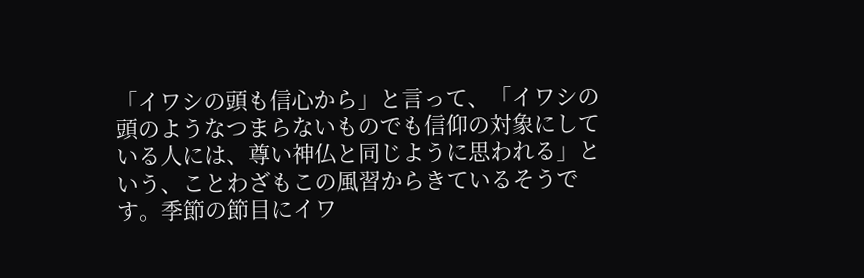「イワシの頭も信心から」と言って、「イワシの頭のようなつまらないものでも信仰の対象にしている人には、尊い神仏と同じように思われる」という、ことわざもこの風習からきているそうです。季節の節目にイワ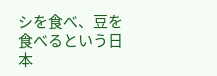シを食べ、豆を食べるという日本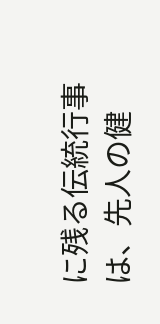に残る伝統行事は、先人の健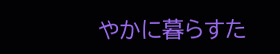やかに暮らすた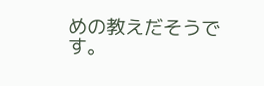めの教えだそうです。